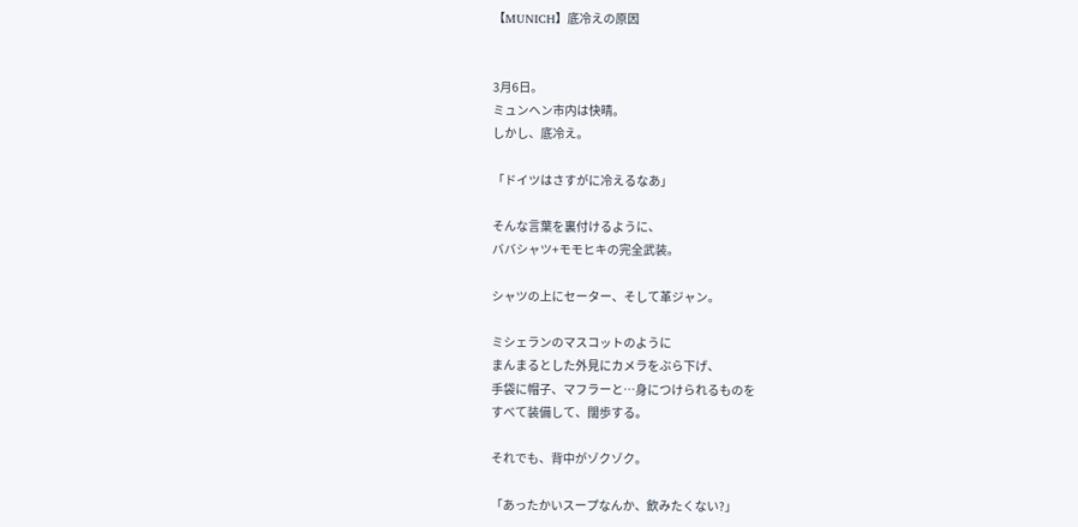【MUNICH】底冷えの原因


3月6日。
ミュンヘン市内は快晴。
しかし、底冷え。

「ドイツはさすがに冷えるなあ」

そんな言葉を裏付けるように、
ババシャツ+モモヒキの完全武装。

シャツの上にセーター、そして革ジャン。

ミシェランのマスコットのように
まんまるとした外見にカメラをぶら下げ、
手袋に帽子、マフラーと…身につけられるものを
すべて装備して、闊歩する。

それでも、背中がゾクゾク。

「あったかいスープなんか、飲みたくない?」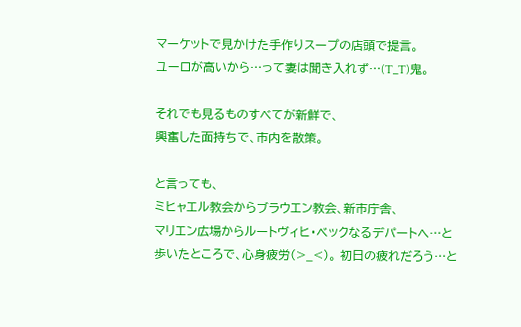マーケットで見かけた手作りスープの店頭で提言。
ユーロが高いから…って妻は聞き入れず…(T_T)鬼。

それでも見るものすべてが新鮮で、
興奮した面持ちで、市内を散策。

と言っても、
ミヒャエル教会からブラウエン教会、新市庁舎、
マリエン広場からルートヴィヒ・ベックなるデパートへ…と
歩いたところで、心身疲労(>_<)。 初日の疲れだろう…と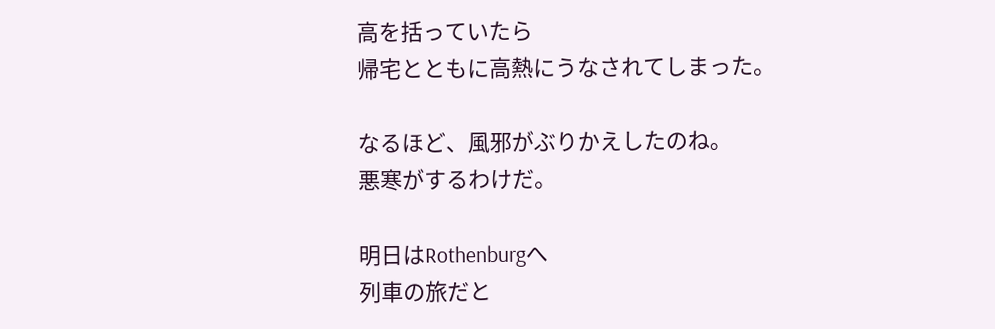高を括っていたら
帰宅とともに高熱にうなされてしまった。

なるほど、風邪がぶりかえしたのね。
悪寒がするわけだ。

明日はRothenburgへ
列車の旅だと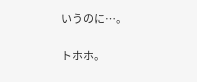いうのに…。

トホホ。